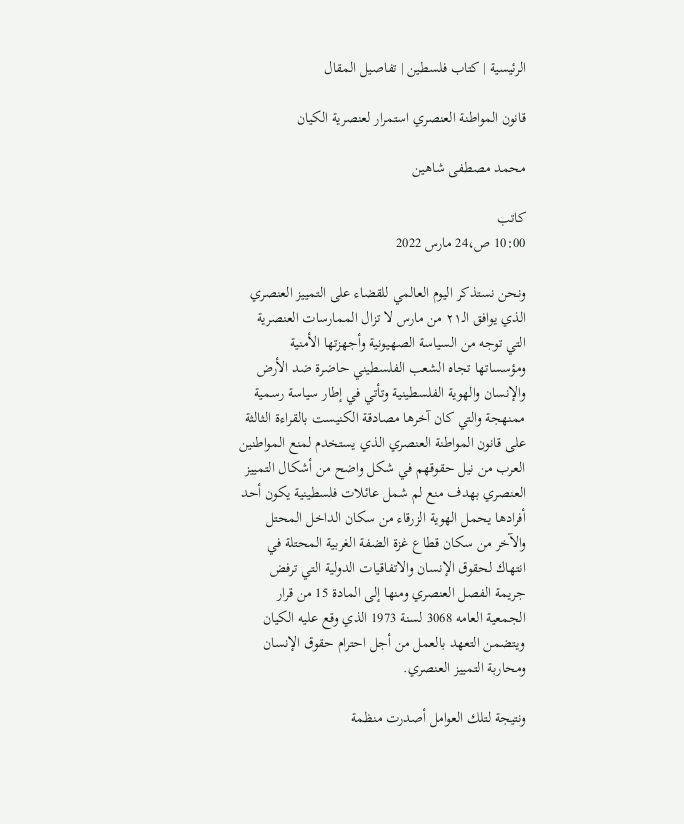الرئيسية | كتاب فلسطين | تفاصيل المقال

قانون المواطنة العنصري استمرار لعنصرية الكيان

محمد مصطفى شاهين

كاتب
10:00 ص،24 مارس 2022

ونحن نستذكر اليوم العالمي للقضاء على التمييز العنصري الذي يوافق الـ٢١ من مارس لا تزال الممارسات العنصرية التي توجه من السياسة الصهيونية وأجهزتها الأمنية ومؤسساتها تجاه الشعب الفلسطيني حاضرة ضد الأرض والإنسان والهوية الفلسطينية وتأتي في إطار سياسة رسمية ممنهجة والتي كان آخرها مصادقة الكنيست بالقراءة الثالثة على قانون المواطنة العنصري الذي يستخدم لمنع المواطنين العرب من نيل حقوقهم في شكل واضح من أشكال التمييز العنصري بهدف منع لم شمل عائلات فلسطينية يكون أحد أفرادها يحمل الهوية الزرقاء من سكان الداخل المحتل والآخر من سكان قطاع غزة الضفة الغربية المحتلة في انتهاك لحقوق الإنسان والاتفاقيات الدولية التي ترفض جريمة الفصل العنصري ومنها إلى المادة 15 من قرار الجمعية العامه 3068 لسنة 1973 الذي وقع عليه الكيان ويتضمن التعهد بالعمل من أجل احترام حقوق الإنسان ومحاربة التمييز العنصري.

ونتيجة لتلك العوامل أصدرت منظمة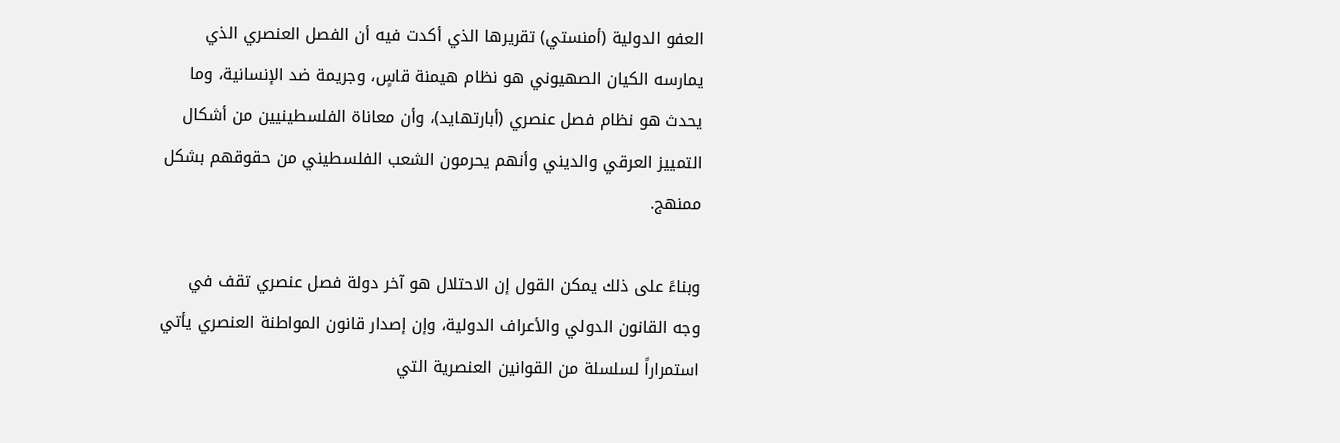العفو الدولية (أمنستي) تقريرها الذي أكدت فيه أن الفصل العنصري الذي يمارسه الكيان الصهيوني هو نظام هيمنة قاسٍ، وجريمة ضد الإنسانية، وما يحدث هو نظام فصل عنصري (أبارتهايد)، وأن معاناة الفلسطينيين من أشكال التمييز العرقي والديني وأنهم يحرمون الشعب الفلسطيني من حقوقهم بشكل ممنهج.

وبناءً على ذلك يمكن القول إن الاحتلال هو آخر دولة فصل عنصري تقف في وجه القانون الدولي والأعراف الدولية، وإن إصدار قانون المواطنة العنصري يأتي استمراراً لسلسلة من القوانين العنصرية التي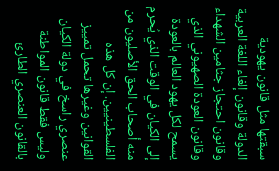سبقتها مثل قانون يهودية الدولة وقانون إلغاء اللغة العربية وقانون احتجاز جثامين الشهداء وقانون العودة الصهيوني الذي يسمح لكل يهود العالم بالعودة إلى الكيان في الوقت الذي يُحرم منه أصحاب الحق الأصليون من الفلسطينيين. إن كل هذه القوانين وغيرها تحمل تمييز عنصري راسخ في دولة الكيان وليس فقط قانون المواطنة بالقانون العنصري الطارئ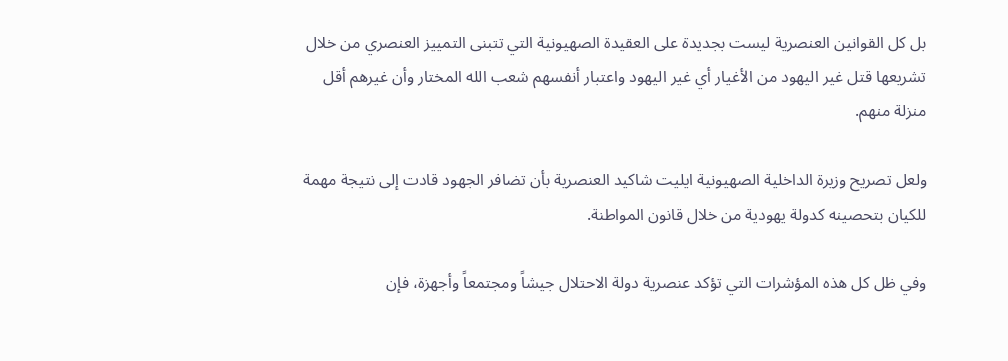بل كل القوانين العنصرية ليست بجديدة على العقيدة الصهيونية التي تتبنى التمييز العنصري من خلال تشريعها قتل غير اليهود من الأغيار أي غير اليهود واعتبار أنفسهم شعب الله المختار وأن غيرهم أقل منزلة منهم.

ولعل تصريح وزيرة الداخلية الصهيونية ايليت شاكيد العنصرية بأن تضافر الجهود قادت إلى نتيجة مهمة للكيان بتحصينه كدولة يهودية من خلال قانون المواطنة.

وفي ظل كل هذه المؤشرات التي تؤكد عنصرية دولة الاحتلال جيشاً ومجتمعاً وأجهزة، فإن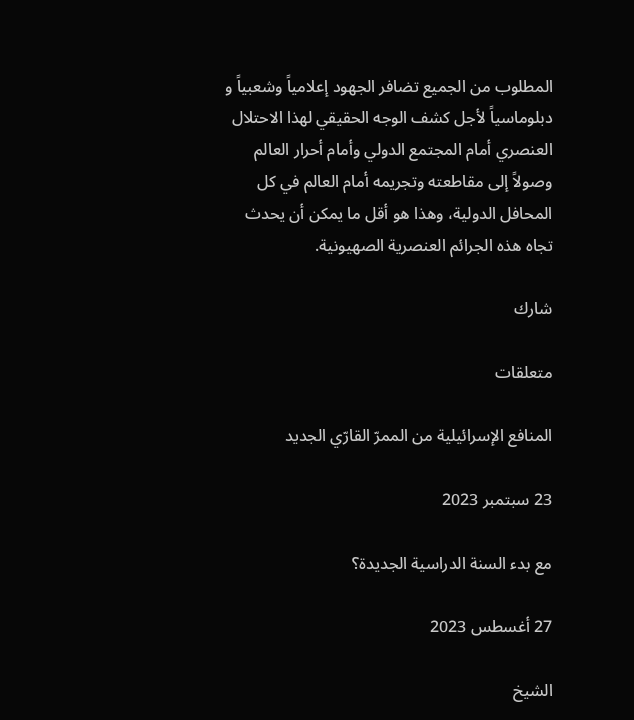المطلوب من الجميع تضافر الجهود إعلامياً وشعبياً و دبلوماسياً لأجل كشف الوجه الحقيقي لهذا الاحتلال العنصري أمام المجتمع الدولي وأمام أحرار العالم وصولاً إلى مقاطعته وتجريمه أمام العالم في كل المحافل الدولية، وهذا هو أقل ما يمكن أن يحدث تجاه هذه الجرائم العنصرية الصهيونية.

شارك

متعلقات

المنافع الإسرائيلية من الممرّ القارّي الجديد

23 سبتمبر 2023

مع بدء السنة الدراسية الجديدة؟

27 أغسطس 2023

الشيخ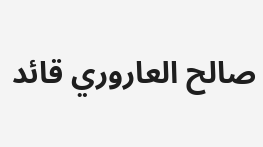صالح العاروري قائد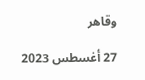وقاهر

27 أغسطس 2023